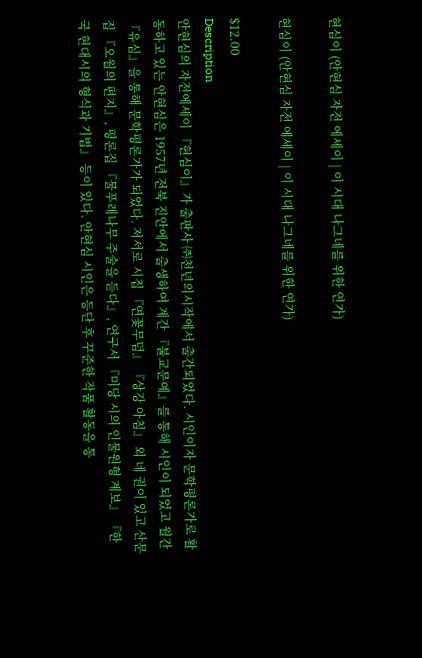현심이 (안현심 자전 에세이 | 이 시대 나그네를 위한 연가)

현심이 (안현심 자전 에세이 | 이 시대 나그네를 위한 연가)

$12.00
Description
안현심의 자전에세이 『현심이』가 출판사 ㈜천년의시작에서 출간되었다. 시인이자 문학평론가로 활동하고 있는 안현심은 1957년 전북 진안에서 출생하여 계간 『불교문예』를 통해 시인이 되었고 월간 『유심』을 통해 문학평론가가 되었다. 저서로 시집 『연꽃무덤』 『상강 아침』 외 네 권이 있고 산문집 『오월의 편지』, 평론집 『물푸레나무 주술을 듣다』, 연구서 『미당 시의 인물원형 계보』 『한국 현대시의 형식과 기법』 등이 있다. 안현심 시인은 등단 후 꾸준한 작품 활동을 통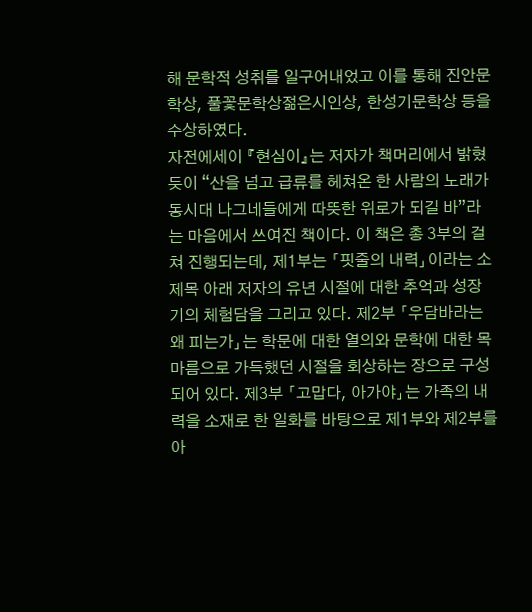해 문학적 성취를 일구어내었고 이를 통해 진안문학상, 풀꽃문학상젊은시인상, 한성기문학상 등을 수상하였다.
자전에세이 『현심이』는 저자가 책머리에서 밝혔듯이 “산을 넘고 급류를 헤쳐온 한 사람의 노래가 동시대 나그네들에게 따뜻한 위로가 되길 바”라는 마음에서 쓰여진 책이다. 이 책은 총 3부의 걸쳐 진행되는데, 제1부는 「핏줄의 내력」이라는 소제목 아래 저자의 유년 시절에 대한 추억과 성장기의 체험담을 그리고 있다. 제2부 「우담바라는 왜 피는가」는 학문에 대한 열의와 문학에 대한 목마름으로 가득했던 시절을 회상하는 장으로 구성되어 있다. 제3부 「고맙다, 아가야」는 가족의 내력을 소재로 한 일화를 바탕으로 제1부와 제2부를 아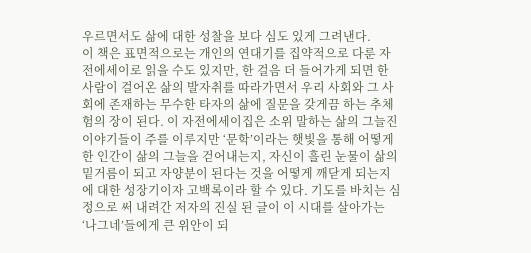우르면서도 삶에 대한 성찰을 보다 심도 있게 그려낸다.
이 책은 표면적으로는 개인의 연대기를 집약적으로 다룬 자전에세이로 읽을 수도 있지만, 한 걸음 더 들어가게 되면 한 사람이 걸어온 삶의 발자취를 따라가면서 우리 사회와 그 사회에 존재하는 무수한 타자의 삶에 질문을 갖게끔 하는 추체험의 장이 된다. 이 자전에세이집은 소위 말하는 삶의 그늘진 이야기들이 주를 이루지만 ‘문학’이라는 햇빛을 통해 어떻게 한 인간이 삶의 그늘을 걷어내는지, 자신이 흘린 눈물이 삶의 밑거름이 되고 자양분이 된다는 것을 어떻게 깨닫게 되는지에 대한 성장기이자 고백록이라 할 수 있다. 기도를 바치는 심정으로 써 내려간 저자의 진실 된 글이 이 시대를 살아가는 ‘나그네’들에게 큰 위안이 되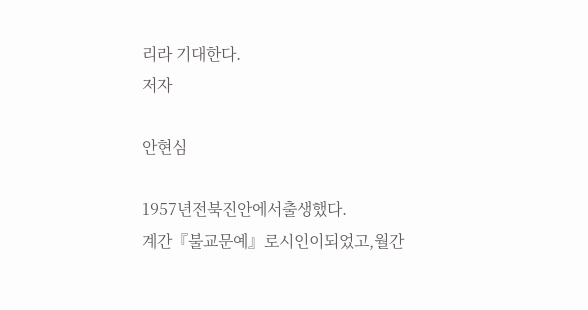리라 기대한다.
저자

안현심

1957년전북진안에서출생했다.
계간『불교문예』로시인이되었고,월간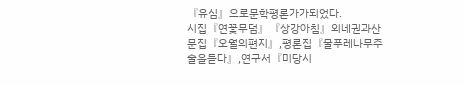『유심』으로문학평론가가되었다.
시집『연꽃무덤』『상강아침』외네권과산문집『오월의편지』,평론집『물푸레나무주술을듣다』,연구서『미당시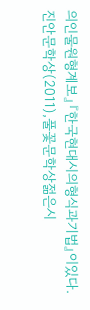의인물원형계보』『한국현대시의형식과기법』이있다.
진안문학상(2011),풀꽃문학상젊은시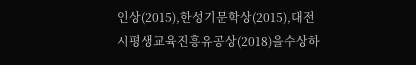인상(2015),한성기문학상(2015),대전시평생교육진흥유공상(2018)을수상하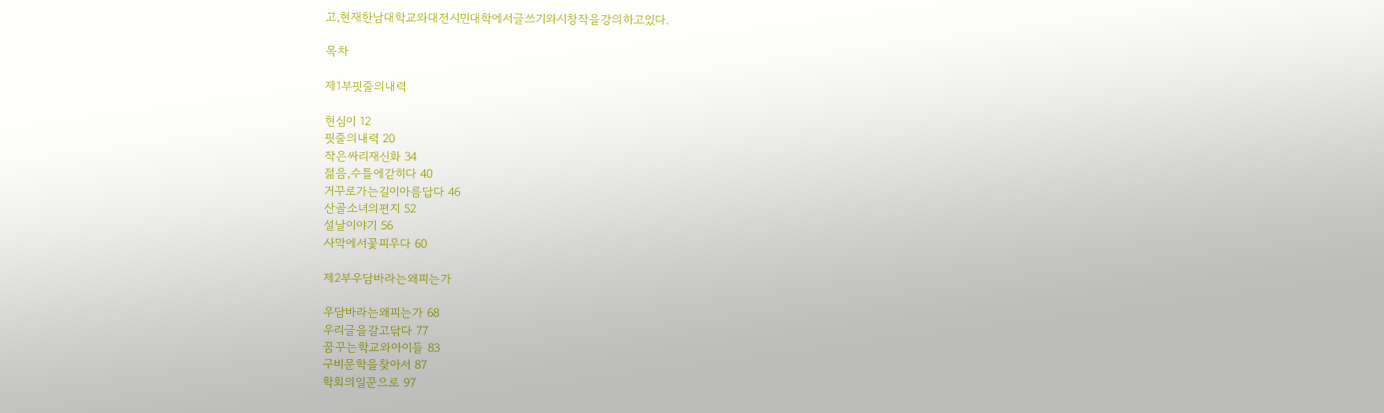고,현재한남대학교와대전시민대학에서글쓰기와시창작을강의하고있다.

목차

제1부핏줄의내력

현심이 12
핏줄의내력 20
작은싸리재신화 34
젊음,수틀에갇히다 40
거꾸로가는길이아름답다 46
산골소녀의편지 52
설날이야기 56
사막에서꽃피우다 60

제2부우담바라는왜피는가

우담바라는왜피는가 68
우리글을갈고닦다 77
꿈꾸는학교와아이들 83
구비문학을찾아서 87
학회의일꾼으로 97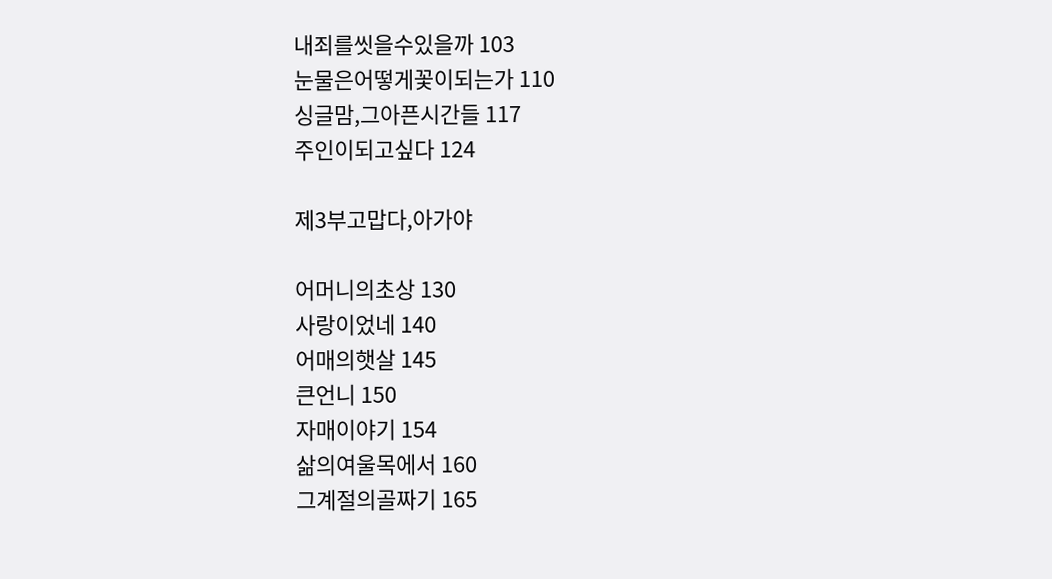내죄를씻을수있을까 103
눈물은어떻게꽃이되는가 110
싱글맘,그아픈시간들 117
주인이되고싶다 124

제3부고맙다,아가야

어머니의초상 130
사랑이었네 140
어매의햇살 145
큰언니 150
자매이야기 154
삶의여울목에서 160
그계절의골짜기 165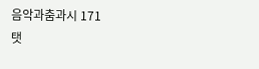음악과춤과시 171
탯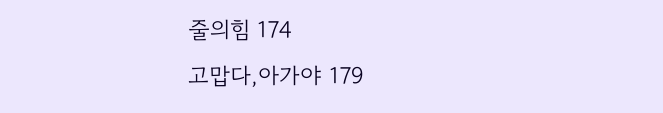줄의힘 174
고맙다,아가야 179